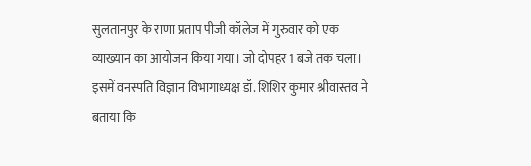सुलतानपुर के राणा प्रताप पीजी कॉलेज में गुरुवार को एक व्याख्यान का आयोजन किया गया। जो दोपहर 1 बजे तक चला। इसमें वनस्पति विज्ञान विभागाध्यक्ष डॉ. शिशिर कुमार श्रीवास्तव ने बताया कि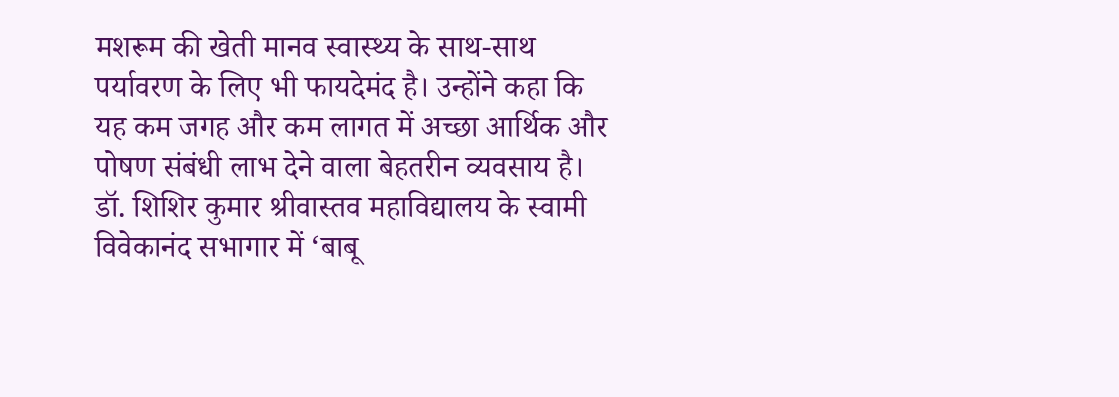मशरूम की खेती मानव स्वास्थ्य के साथ-साथ पर्यावरण के लिए भी फायदेमंद है। उन्होंने कहा कि यह कम जगह और कम लागत में अच्छा आर्थिक और पोषण संबंधी लाभ देने वाला बेहतरीन व्यवसाय है। डॉ. शिशिर कुमार श्रीवास्तव महाविद्यालय के स्वामी विवेकानंद सभागार में ‘बाबू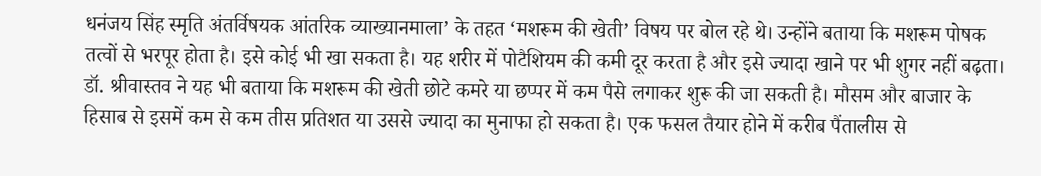धनंजय सिंह स्मृति अंतर्विषयक आंतरिक व्याख्यानमाला’ के तहत ‘मशरूम की खेती’ विषय पर बोल रहे थे। उन्होंने बताया कि मशरूम पोषक तत्वों से भरपूर होता है। इसे कोई भी खा सकता है। यह शरीर में पोटैशियम की कमी दूर करता है और इसे ज्यादा खाने पर भी शुगर नहीं बढ़ता। डॉ. श्रीवास्तव ने यह भी बताया कि मशरूम की खेती छोटे कमरे या छप्पर में कम पैसे लगाकर शुरू की जा सकती है। मौसम और बाजार के हिसाब से इसमें कम से कम तीस प्रतिशत या उससे ज्यादा का मुनाफा हो सकता है। एक फसल तैयार होने में करीब पैंतालीस से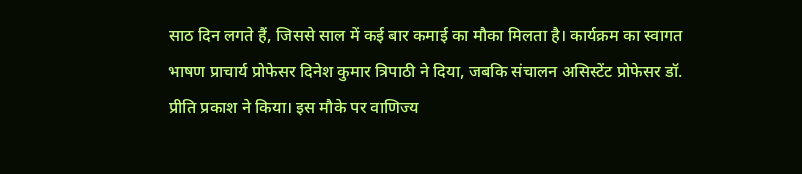साठ दिन लगते हैं, जिससे साल में कई बार कमाई का मौका मिलता है। कार्यक्रम का स्वागत भाषण प्राचार्य प्रोफेसर दिनेश कुमार त्रिपाठी ने दिया, जबकि संचालन असिस्टेंट प्रोफेसर डॉ. प्रीति प्रकाश ने किया। इस मौके पर वाणिज्य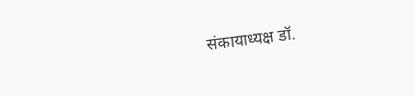संकायाध्यक्ष डॉ.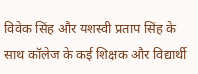विवेक सिंह और यशस्वी प्रताप सिंह के साथ कॉलेज के कई शिक्षक और विद्यार्थी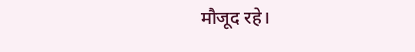मौजूद रहे।